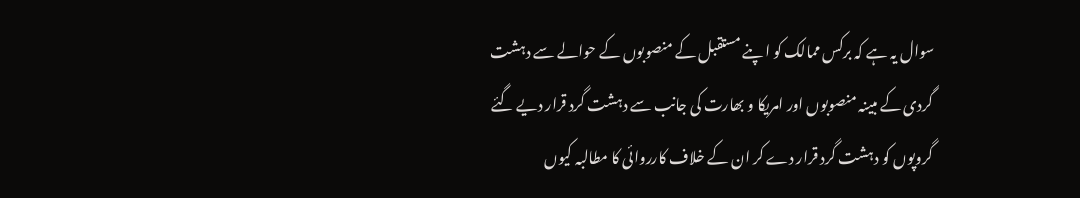سوال یہ ہے کہ برکس ممالک کو ا پنے مستقبل کے منصوبوں کے حوالے سے دہشت گردی کے مبینہ منصوبوں اور امریکا و بھارت کی جانب سے دہشت گرد قرار دیے گئے گروپوں کو دہشت گرد قرار دے کر ان کے خلاف کارروائی کا مطالبہ کیوں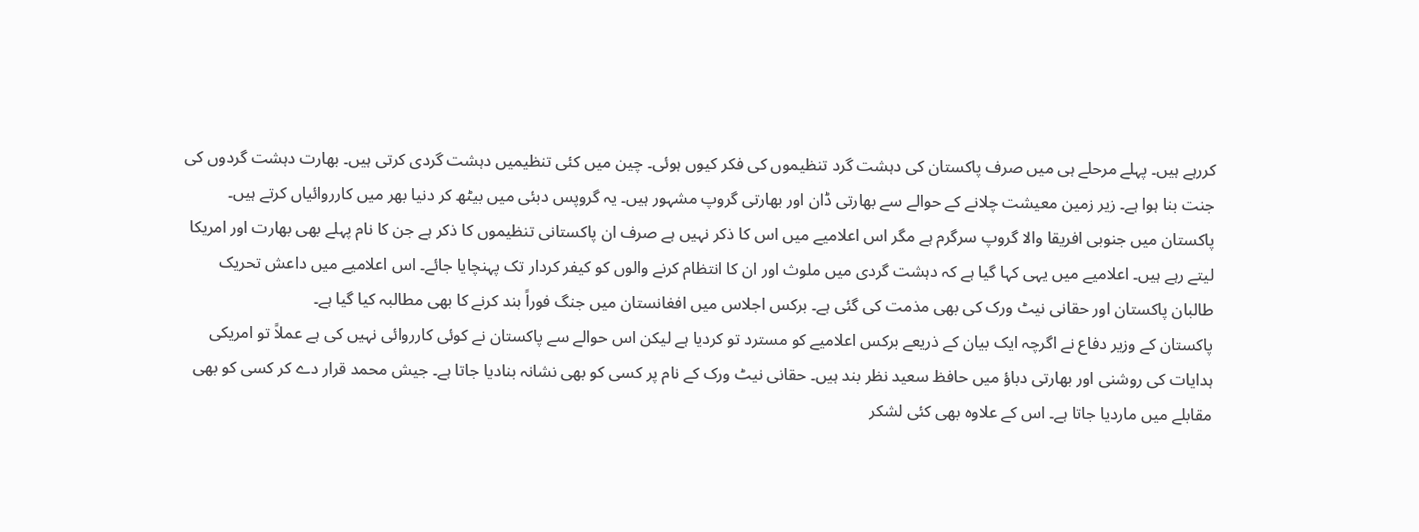کررہے ہیں۔ پہلے مرحلے ہی میں صرف پاکستان کی دہشت گرد تنظیموں کی فکر کیوں ہوئی۔ چین میں کئی تنظیمیں دہشت گردی کرتی ہیں۔ بھارت دہشت گردوں کی جنت بنا ہوا ہے۔ زیر زمین معیشت چلانے کے حوالے سے بھارتی ڈان اور بھارتی گروپ مشہور ہیں۔ یہ گروپس دبئی میں بیٹھ کر دنیا بھر میں کارروائیاں کرتے ہیں۔ پاکستان میں جنوبی افریقا والا گروپ سرگرم ہے مگر اس اعلامیے میں اس کا ذکر نہیں ہے صرف ان پاکستانی تنظیموں کا ذکر ہے جن کا نام پہلے بھی بھارت اور امریکا لیتے رہے ہیں۔ اعلامیے میں یہی کہا گیا ہے کہ دہشت گردی میں ملوث اور ان کا انتظام کرنے والوں کو کیفر کردار تک پہنچایا جائے۔ اس اعلامیے میں داعش تحریک طالبان پاکستان اور حقانی نیٹ ورک کی بھی مذمت کی گئی ہے۔ برکس اجلاس میں افغانستان میں جنگ فوراً بند کرنے کا بھی مطالبہ کیا گیا ہے۔
پاکستان کے وزیر دفاع نے اگرچہ ایک بیان کے ذریعے برکس اعلامیے کو مسترد تو کردیا ہے لیکن اس حوالے سے پاکستان نے کوئی کارروائی نہیں کی ہے عملاً تو امریکی ہدایات کی روشنی اور بھارتی دباؤ میں حافظ سعید نظر بند ہیں۔ حقانی نیٹ ورک کے نام پر کسی کو بھی نشانہ بنادیا جاتا ہے۔ جیش محمد قرار دے کر کسی کو بھی مقابلے میں ماردیا جاتا ہے۔ اس کے علاوہ بھی کئی لشکر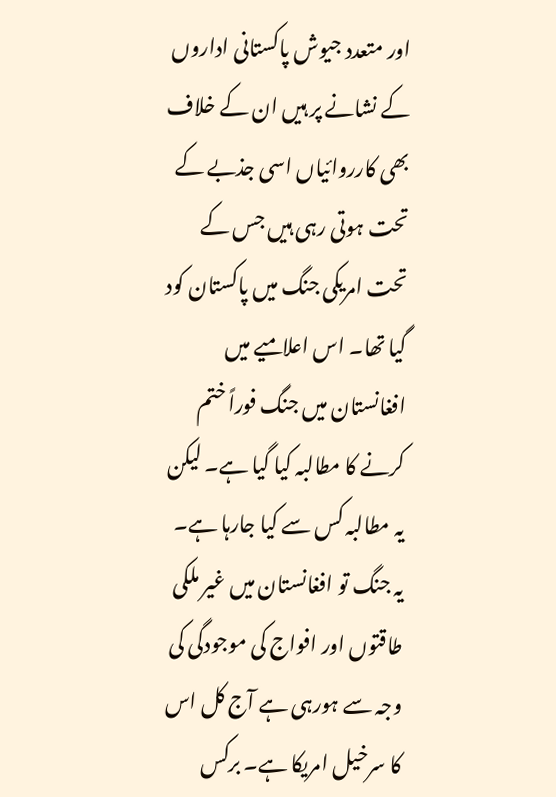اور متعدد جیوش پاکستانی اداروں کے نشانے پر ہیں ان کے خلاف بھی کارروائیاں اسی جذبے کے تحت ہوتی رہی ہیں جس کے تحت امریکی جنگ میں پاکستان کود گیا تھا۔ اس اعلامیے میں افغانستان میں جنگ فوراً ختم کرنے کا مطالبہ کیا گیا ہے۔ لیکن یہ مطالبہ کس سے کیا جارہا ہے۔ یہ جنگ تو افغانستان میں غیر ملکی طاقتوں اور افواج کی موجودگی کی وجہ سے ہورہی ہے آج کل اس کا سرخیل امریکا ہے۔ برکس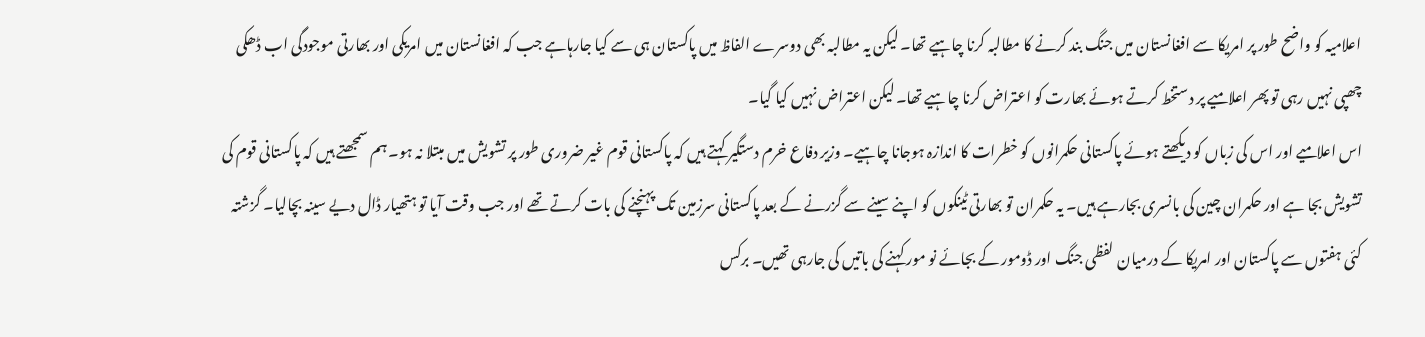اعلامیہ کو واضح طور پر امریکا سے افغانستان میں جنگ بند کرنے کا مطالبہ کرنا چاہیے تھا۔ لیکن یہ مطالبہ بھی دوسرے الفاظ میں پاکستان ہی سے کیا جارہاہے جب کہ افغانستان میں امریکی اور بھارتی موجودگی اب ڈھکی چھپی نہیں رہی تو پھر اعلامیے پر دستخط کرتے ہوئے بھارت کو اعتراض کرنا چاہیے تھا۔ لیکن اعتراض نہیں کیا گیا۔
اس اعلامیے اور اس کی زباں کو دیکھتے ہوئے پاکستانی حکمرانوں کو خطرات کا اندازہ ہوجانا چاہیے۔ وزیر دفاع خرم دستگیر کہتے ہیں کہ پاکستانی قوم غیر ضروری طور پر تشویش میں مبتلا نہ ہو۔ ہم سمجھتے ہیں کہ پاکستانی قوم کی تشویش بجا ہے اور حکمران چین کی بانسری بجارہے ہیں۔ یہ حکمران تو بھارتی ٹینکوں کو اپنے سینے سے گزرنے کے بعد پاکستانی سرزمین تک پہنچنے کی بات کرتے تھے اور جب وقت آیا تو ہتھیار ڈال دیے سینہ بچالیا۔ گزشتہ کئی ہفتوں سے پاکستان اور امریکا کے درمیان لفظی جنگ اور ڈومور کے بجائے نو مور کہنے کی باتیں کی جارہی تھیں۔ برکس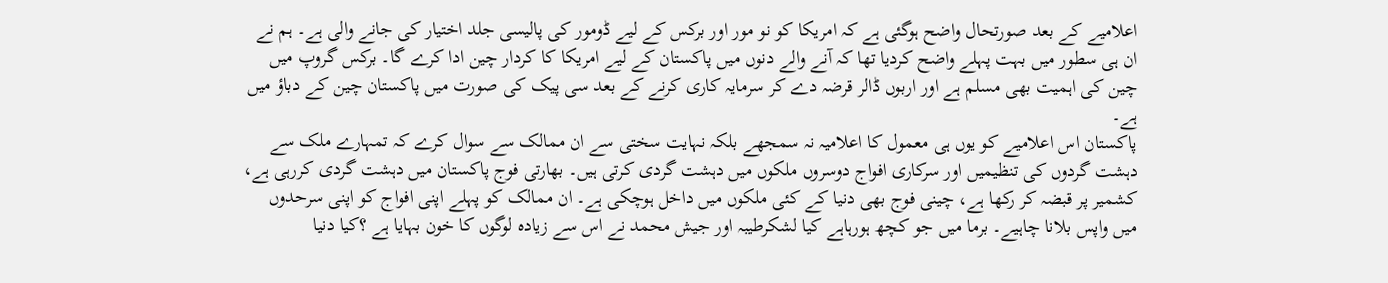اعلامیے کے بعد صورتحال واضح ہوگئی ہے کہ امریکا کو نو مور اور برکس کے لیے ڈومور کی پالیسی جلد اختیار کی جانے والی ہے۔ ہم نے ان ہی سطور میں بہت پہلے واضح کردیا تھا کہ آنے والے دنوں میں پاکستان کے لیے امریکا کا کردار چین ادا کرے گا۔ برکس گروپ میں چین کی اہمیت بھی مسلم ہے اور اربوں ڈالر قرضہ دے کر سرمایہ کاری کرنے کے بعد سی پیک کی صورت میں پاکستان چین کے دباؤ میں ہے۔
پاکستان اس اعلامیے کو یوں ہی معمول کا اعلامیہ نہ سمجھے بلکہ نہایت سختی سے ان ممالک سے سوال کرے کہ تمہارے ملک سے دہشت گردوں کی تنظیمیں اور سرکاری افواج دوسروں ملکوں میں دہشت گردی کرتی ہیں۔ بھارتی فوج پاکستان میں دہشت گردی کررہی ہے، کشمیر پر قبضہ کر رکھا ہے، چینی فوج بھی دنیا کے کئی ملکوں میں داخل ہوچکی ہے۔ ان ممالک کو پہلے اپنی افواج کو اپنی سرحدوں میں واپس بلانا چاہیے۔ برما میں جو کچھ ہورہاہے کیا لشکرطیبہ اور جیش محمد نے اس سے زیادہ لوگوں کا خون بہایا ہے ؟کیا دنیا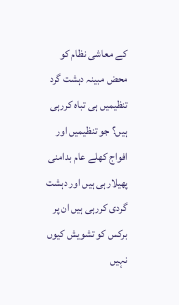کے معاشی نظام کو محض مبینہ دہشت گرد تنظیمیں ہی تباہ کررہی ہیں؟ جو تنظیمیں اور افواج کھلے عام بدامنی پھیلارہی ہیں اور دہشت گردی کررہی ہیں ان پر برکس کو تشویش کیوں نہیں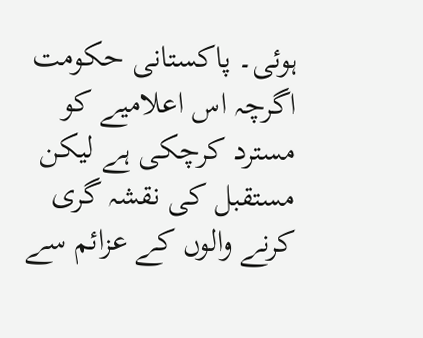ہوئی۔ پاکستانی حکومت اگرچہ اس اعلامیے کو مسترد کرچکی ہے لیکن مستقبل کی نقشہ گری کرنے والوں کے عزائم سے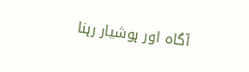آگاہ اور ہوشیار رہنا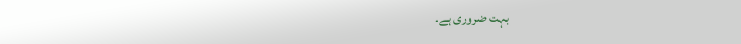بہت ضروری ہے۔